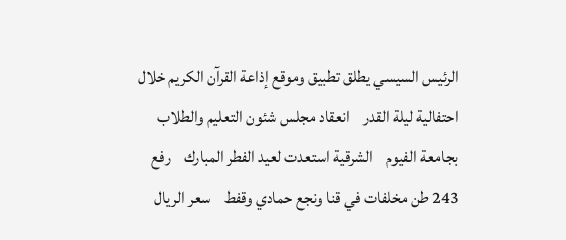الرئيس السيسي يطلق تطبيق وموقع إذاعة القرآن الكريم خلال احتفالية ليلة القدر    انعقاد مجلس شئون التعليم والطلاب بجامعة الفيوم    الشرقية استعدت لعيد الفطر المبارك    رفع 243 طن مخلفات في قنا ونجع حمادي وقفط    سعر الريال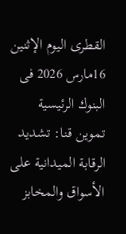القطرى اليوم الإثنين 16مارس 2026 فى البنوك الرئيسية    تموين قنا: تشديد الرقابة الميدانية على الأسواق والمخابز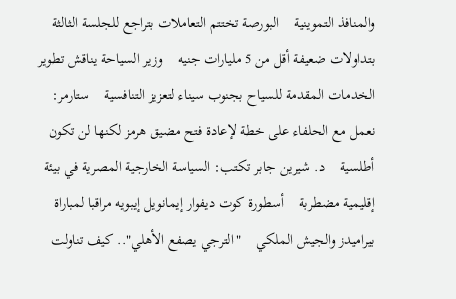والمنافذ التموينية    البورصة تختتم التعاملات بتراجع للجلسة الثالثة بتداولات ضعيفة أقل من 5 مليارات جنيه    وزير السياحة يناقش تطوير الخدمات المقدمة للسياح بجنوب سيناء لتعزيز التنافسية    ستارمر: نعمل مع الحلفاء على خطة لإعادة فتح مضيق هرمز لكنها لن تكون أطلسية    د. شيرين جابر تكتب: السياسة الخارجية المصرية في بيئة إقليمية مضطربة    أسطورة كوت ديفوار إيمانويل إيبويه مراقبا لمباراة بيراميدز والجيش الملكي    "الترجي يصفع الأهلي".. كيف تناولت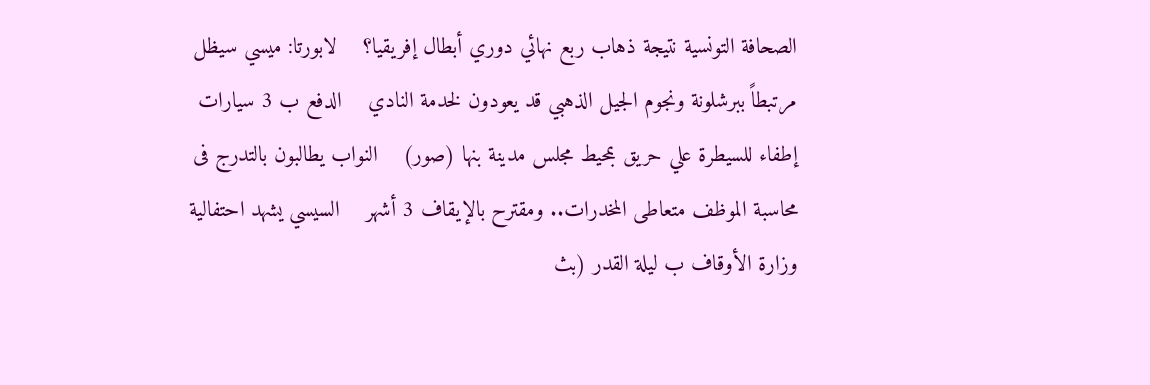الصحافة التونسية نتيجة ذهاب ربع نهائي دوري أبطال إفريقيا؟    لابورتا: ميسي سيظل مرتبطاً ببرشلونة ونجوم الجيل الذهبي قد يعودون لخدمة النادي    الدفع ب 3 سيارات إطفاء للسيطرة علي حريق بمحيط مجلس مدينة بنها (صور)    النواب يطالبون بالتدرج فى محاسبة الموظف متعاطى المخدرات.. ومقترح بالإيقاف 3 أشهر    السيسي يشهد احتفالية وزارة الأوقاف ب ليلة القدر (بث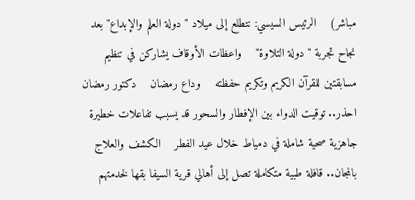مباشر)    الرئيس السيسي: نتطلع إلى ميلاد "دولة العلم والإبداع" بعد نجاح تجربة "دولة التلاوة"    واعظات الأوقاف يشاركن في تنظيم مسابقتين للقرآن الكريم وتكريم حفظته    وداع رمضان    دكتور رمضان احذر.. توقيت الدواء بين الإفطار والسحور قد يسبب تفاعلات خطيرة    جاهزية صحية شاملة في دمياط خلال عيد الفطر    الكشف والعلاج بالمجان.. قافلة طبية متكاملة تصل إلى أهالي قرية السيفا بقها لخدمتهم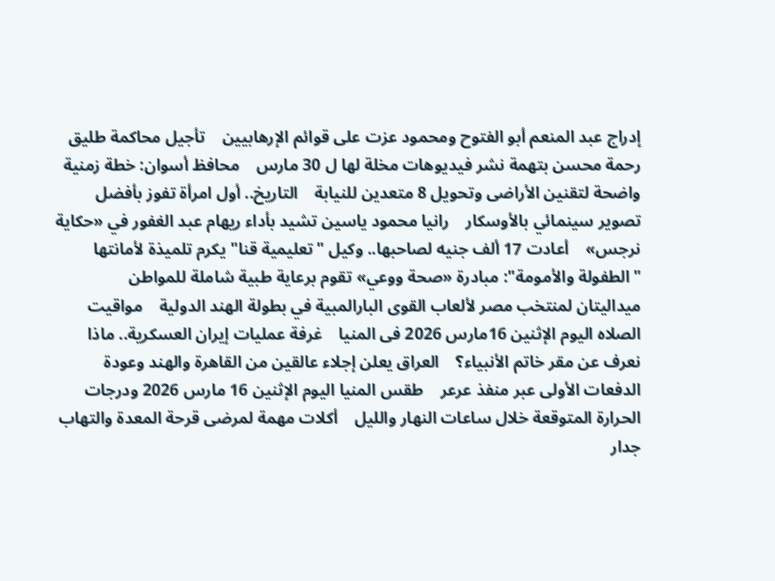إدراج عبد المنعم أبو الفتوح ومحمود عزت على قوائم الإرهابيين    تأجيل محاكمة طليق رحمة محسن بتهمة نشر فيديوهات مخلة لها ل 30 مارس    محافظ أسوان: خطة زمنية واضحة لتقنين الأراضى وتحويل 8 متعدين للنيابة    التاريخ.. أول امرأة تفوز بأفضل تصوير سينمائي بالأوسكار    رانيا محمود ياسين تشيد بأداء ريهام عبد الغفور في «حكاية نرجس»    أعادت 17 ألف جنيه لصاحبها.. وكيل "تعليمية قنا" يكرم تلميذة لأمانتها    "الطفولة والأمومة": مبادرة «صحة ووعي» تقوم برعاية طبية شاملة للمواطن    ميداليتان لمنتخب مصر لألعاب القوى البارالمبية في بطولة الهند الدولية    مواقيت الصلاه اليوم الإثنين 16مارس 2026 فى المنيا    غرفة عمليات إيران العسكرية.. ماذا نعرف عن مقر خاتم الأنبياء؟    العراق يعلن إجلاء عالقين من القاهرة والهند وعودة الدفعات الأولى عبر منفذ عرعر    طقس المنيا اليوم الإثنين 16 مارس 2026 ودرجات الحرارة المتوقعة خلال ساعات النهار والليل    أكلات مهمة لمرضى قرحة المعدة والتهاب جدار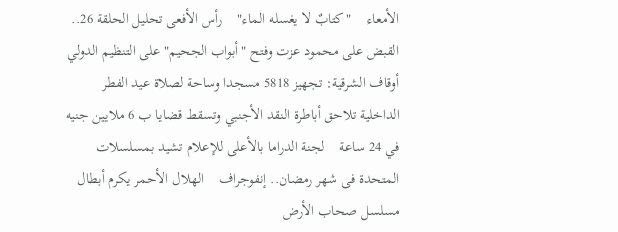الأمعاء    "كتابٌ لا يغسله الماء"    رأس الأفعى تحليل الحلقة 26.. القبض على محمود عزت وفتح "أبواب الجحيم" على التنظيم الدولي    أوقاف الشرقية: تجهيز 5818 مسجدا وساحة لصلاة عيد الفطر    الداخلية تلاحق أباطرة النقد الأجنبي وتسقط قضايا ب 6 ملايين جنيه في 24 ساعة    لجنة الدراما بالأعلى للإعلام تشيد بمسلسلات المتحدة فى شهر رمضان.. إنفوجراف    الهلال الأحمر يكرم أبطال مسلسل صحاب الأرض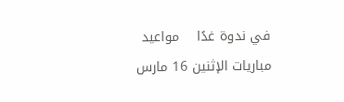في ندوة غدًا    مواعيد مباريات الإثنين 16 مارس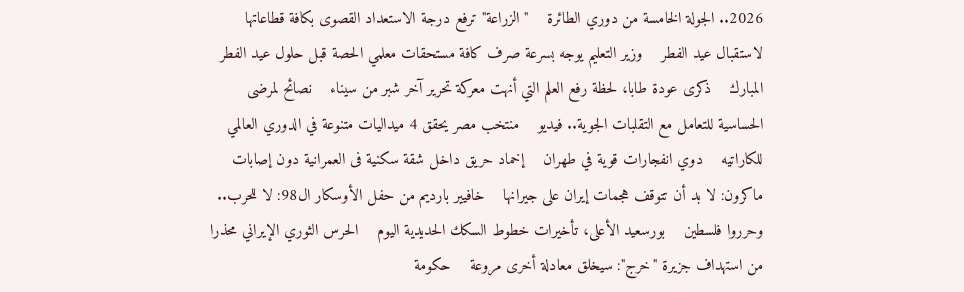2026.. الجولة الخامسة من دوري الطائرة    "الزراعة" ترفع درجة الاستعداد القصوى بكافة قطاعاتها لاستقبال عيد الفطر    وزير التعليم يوجه بسرعة صرف كافة مستحقات معلمي الحصة قبل حلول عيد الفطر المبارك    ذكرى عودة طابا، لحظة رفع العلم التي أنهت معركة تحرير آخر شبر من سيناء    نصائح لمرضى الحساسية للتعامل مع التقلبات الجوية.. فيديو    منتخب مصر يحقق 4 ميداليات متنوعة في الدوري العالمي للكاراتيه    دوي انفجارات قوية في طهران    إخماد حريق داخل شقة سكنية فى العمرانية دون إصابات    ماكرون: لا بد أن تتوقف هجمات إيران على جيرانها    خافيير بارديم من حفل الأوسكار ال98: لا للحرب.. وحرروا فلسطين    بورسعيد الأعلى، تأخيرات خطوط السكك الحديدية اليوم    الحرس الثوري الإيراني محذرا من استهداف جزيرة "خرج": سيخلق معادلة أخرى مروعة    حكومة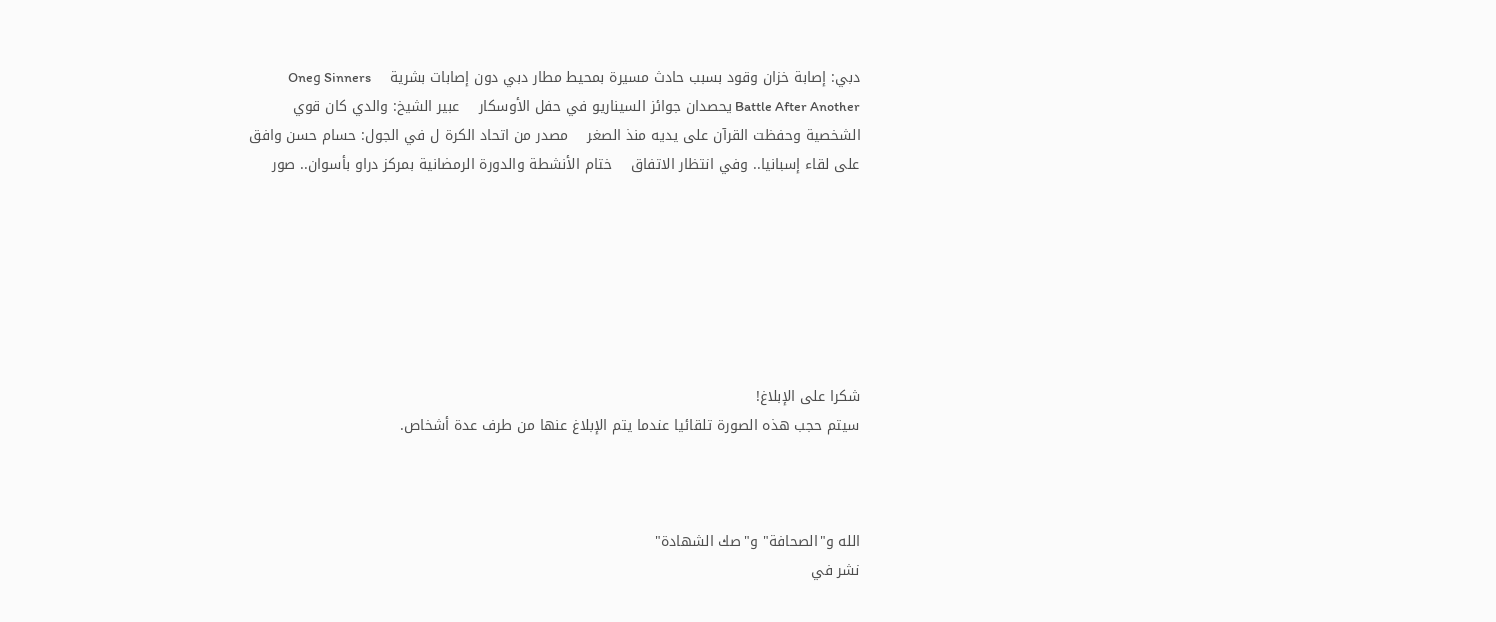دبي: إصابة خزان وقود بسبب حادث مسيرة بمحيط مطار دبي دون إصابات بشرية    Sinners وOne Battle After Another يحصدان جوائز السيناريو في حفل الأوسكار    عبير الشيخ: والدي كان قوي الشخصية وحفظت القرآن على يديه منذ الصغر    مصدر من اتحاد الكرة ل في الجول: حسام حسن وافق على لقاء إسبانيا.. وفي انتظار الاتفاق    ختام الأنشطة والدورة الرمضانية بمركز دراو بأسوان.. صور







شكرا على الإبلاغ!
سيتم حجب هذه الصورة تلقائيا عندما يتم الإبلاغ عنها من طرف عدة أشخاص.



الله و"الصحافة" و"صك الشهادة"
نشر في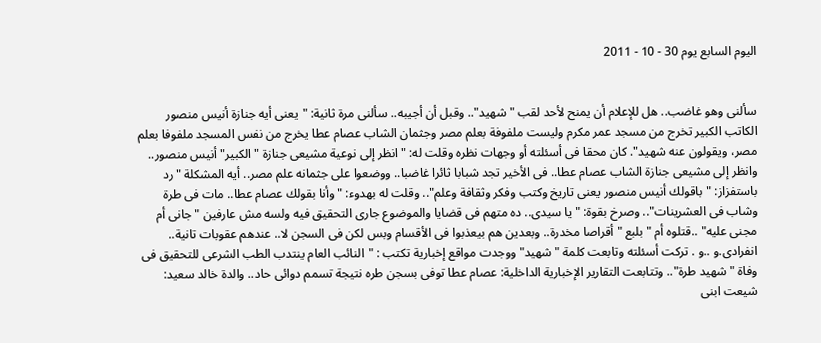اليوم السابع يوم 30 - 10 - 2011


سألنى وهو غاضب.. هل للإعلام أن يمنح لأحد لقب "شهيد".. وقبل أن أجيبه.. سألنى مرة ثانية: "يعنى أيه جنازة أنيس منصور الكاتب الكبير تخرج من مسجد عمر مكرم وليست ملفوفة بعلم مصر وجثمان الشاب عصام عطا يخرج من نفس المسجد ملفوفا بعلم مصر، ويقولون عنه شهيد". كان محقا فى أسئلته أو وجهات نظره وقلت له: "انظر إلى نوعية مشيعى جنازة "الكبير" أنيس منصور.. وانظر إلى مشيعى جنازة الشاب عصام عطا.. فى الأخير تجد شبابا ثائرا غاضبا.. ووضعوا على جثمانه علم مصر.. أيه المشكلة "رد باستفزاز: "باقولك أنيس منصور يعنى تاريخ وكتب وفكر وثقافة وعلم".. وقلت له بهدوء: "وأنا بقولك عصام عطا.. مات فى طرة وشاب فى العشرينات".. وصرخ بقوة: "يا سيدى.. ده متهم فى قضايا والموضوع جارى التحقيق فيه ولسه مش عارفين "جانى أم مجنى عليه" ..قتلوه أم " بلبع " أقراصا مخدرة.. وبعدين هم بيعذبوا فى الأقسام وبس لكن فى السجن لا.. عندهم عقوبات تانية.. انفرادى.و ..و . تركت أسئلته وتابعت كلمة "شهيد" ووجدت مواقع إخبارية تكتب : "النائب العام ينتدب الطب الشرعى للتحقيق فى وفاة "شهيد طرة".. وتتابعت التقارير الإخبارية الداخلية: عصام عطا توفى بسجن طره نتيجة تسمم دوائى حاد.. والدة خالد سعيد: شيعت ابنى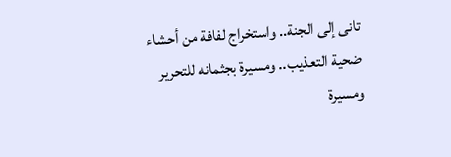تانى إلى الجنة.. واستخراج لفافة من أحشاء ضحية التعذيب.. ومسيرة بجثمانه للتحرير ومسيرة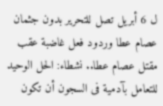ل 6 أبريل تصل للتحرير بدون جثمان عصام عطا وردود فعل غاضبة عقب مقتل عصام عطا.. نشطاء: الحل الوحيد للتعامل بآدمية فى السجون أن تكون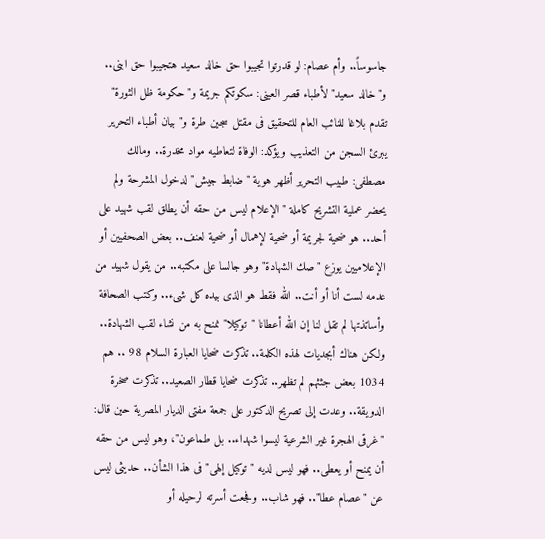جاسوساً.. وأم عصام: لو قدرتوا تجيبوا حق خالد سعيد هتجيبوا حق ابنى.. و"خالد سعيد" لأطباء قصر العينى: سكوتكم جريمة و"حكومة ظل الثورة" تقدم بلاغا للنائب العام للتحقيق فى مقتل سجين طرة و"بيان أطباء التحرير يبرئ السجن من التعذيب ويؤكد: الوفاة لتعاطيه مواد مخدرة.. ومالك مصطفى: طبيب التحرير أظهر هوية "ضابط جيش" لدخول المشرحة ولم يحضر عملية التشريح كاملة "الإعلام ليس من حقه أن يطلق لقب شهيد على أحد.. هو ضحية لجريمة أو ضحية لإهمال أو ضحية لعنف.. بعض الصحفيين أو الإعلاميين يوزع "صك الشهادة" وهو جالسا على مكتبه.. من يقول شهيد من عدمه لست أنا أو أنت.. الله فقط هو الذى بيده كل شىء.. وكتب الصحافة وأساتذتها لم تقل لنا إن الله أعطانا "توكيلا" نمنح به من نشاء لقب الشهادة.. ولكن هناك أبجديات لهذه الكلمة.. تذكرت ضحايا العبارة السلام 98 .. هم 1034 بعض جثثهم لم تظهر.. تذكرت ضحايا قطار الصعيد.. تذكرت صخرة الدويقة.. وعدت إلى تصريح الدكتور على جمعة مفتى الديار المصرية حين قال: "غرقى الهجرة غير الشرعية ليسوا شهداء.. بل طماعون"، وهو ليس من حقه أن يمنح أو يعطى.. فهو ليس لديه "توكيل إلهى" فى هذا الشأن.. حديثى ليس عن "عصام عطا".. فهو شاب.. وفجعت أسرته لرحيله أو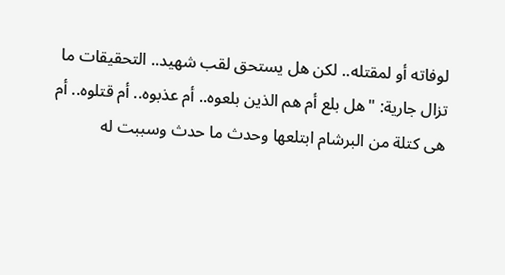لوفاته أو لمقتله.. لكن هل يستحق لقب شهيد.. التحقيقات ما تزال جارية: "هل بلع أم هم الذين بلعوه.. أم عذبوه.. أم قتلوه.. أم هى كتلة من البرشام ابتلعها وحدث ما حدث وسببت له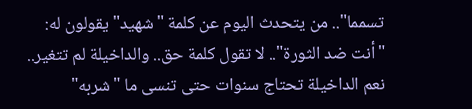تسمما".. من يتحدث اليوم عن كلمة "شهيد" يقولون له: "أنت ضد الثورة".. لا تقول كلمة حق.. والداخيلة لم تتغير.. نعم الداخيلة تحتاج سنوات حتى تنسى ما "شربه"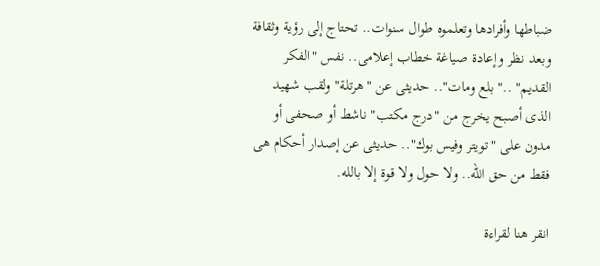ضباطها وأفرادها وتعلموه طوال سنوات.. تحتاج إلى رؤية وثقافة وبعد نظر وإعادة صياغة خطاب إعلامى.. نفس "الفكر القديم" .."بلع ومات".. حديثى عن "هرتلة" ولقب شهيد الذى أصبح يخرج من "درج مكتب" ناشط أو صحفى أو مدون على "تويتر وفيس بوك".. حديثى عن إصدار أحكام هى فقط من حق الله.. ولا حول ولا قوة إلا بالله.

انقر هنا لقراءة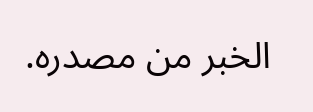الخبر من مصدره.